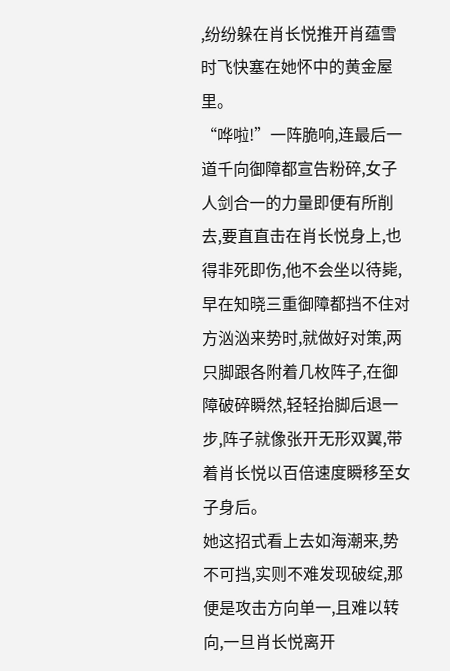,纷纷躲在肖长悦推开肖蕴雪时飞快塞在她怀中的黄金屋里。
“哗啦!”一阵脆响,连最后一道千向御障都宣告粉碎,女子人剑合一的力量即便有所削去,要直直击在肖长悦身上,也得非死即伤,他不会坐以待毙,早在知晓三重御障都挡不住对方汹汹来势时,就做好对策,两只脚跟各附着几枚阵子,在御障破碎瞬然,轻轻抬脚后退一步,阵子就像张开无形双翼,带着肖长悦以百倍速度瞬移至女子身后。
她这招式看上去如海潮来,势不可挡,实则不难发现破绽,那便是攻击方向单一,且难以转向,一旦肖长悦离开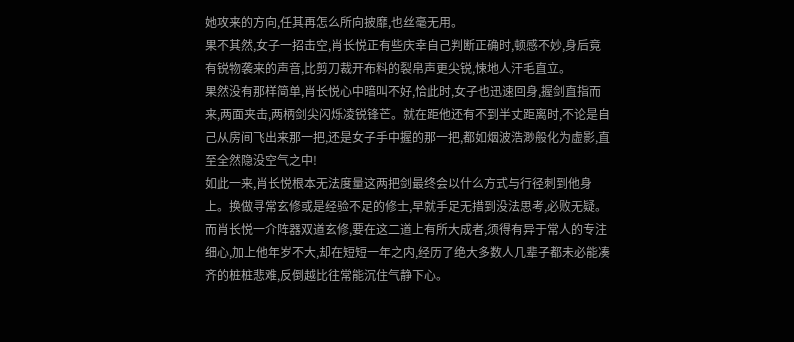她攻来的方向,任其再怎么所向披靡,也丝毫无用。
果不其然,女子一招击空,肖长悦正有些庆幸自己判断正确时,顿感不妙,身后竟有锐物袭来的声音,比剪刀裁开布料的裂帛声更尖锐,悚地人汗毛直立。
果然没有那样简单,肖长悦心中暗叫不好,恰此时,女子也迅速回身,握剑直指而来,两面夹击,两柄剑尖闪烁凌锐锋芒。就在距他还有不到半丈距离时,不论是自己从房间飞出来那一把,还是女子手中握的那一把,都如烟波浩渺般化为虚影,直至全然隐没空气之中!
如此一来,肖长悦根本无法度量这两把剑最终会以什么方式与行径刺到他身上。换做寻常玄修或是经验不足的修士,早就手足无措到没法思考,必败无疑。而肖长悦一介阵器双道玄修,要在这二道上有所大成者,须得有异于常人的专注细心,加上他年岁不大,却在短短一年之内,经历了绝大多数人几辈子都未必能凑齐的桩桩悲难,反倒越比往常能沉住气静下心。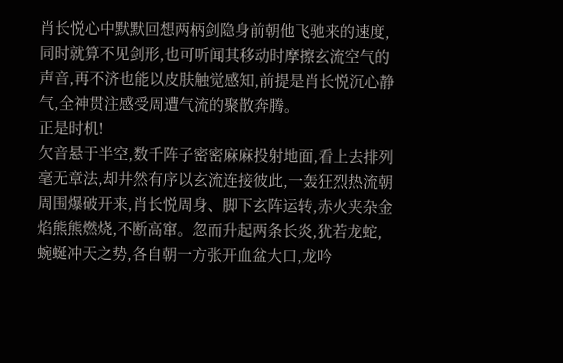肖长悦心中默默回想两柄剑隐身前朝他飞驰来的速度,同时就算不见剑形,也可听闻其移动时摩擦玄流空气的声音,再不济也能以皮肤触觉感知,前提是肖长悦沉心静气,全神贯注感受周遭气流的聚散奔腾。
正是时机!
欠音悬于半空,数千阵子密密麻麻投射地面,看上去排列毫无章法,却井然有序以玄流连接彼此,一轰狂烈热流朝周围爆破开来,肖长悦周身、脚下玄阵运转,赤火夹杂金焰熊熊燃烧,不断高窜。忽而升起两条长炎,犹若龙蛇,蜿蜒冲天之势,各自朝一方张开血盆大口,龙吟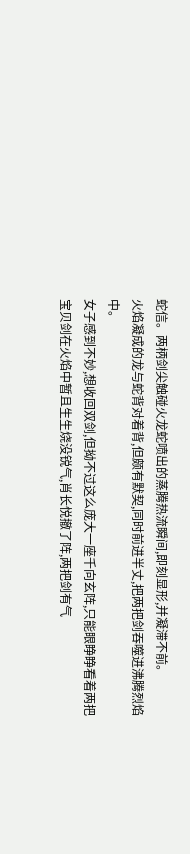蛇信。两柄剑尖触碰火龙蛇喷出的蒸腾热流瞬间,即刻显形,并凝滞不前。
火焰凝成的龙与蛇背对着背,但颇有默契,同时前进半丈,把两把剑吞噬进沸腾烈焰中。
女子感到不妙,想收回双剑,但拗不过这么庞大一座千向玄阵,只能眼睁睁看着两把宝贝剑在火焰中暂且生生烧没锐气,肖长悦撤了阵,两把剑有气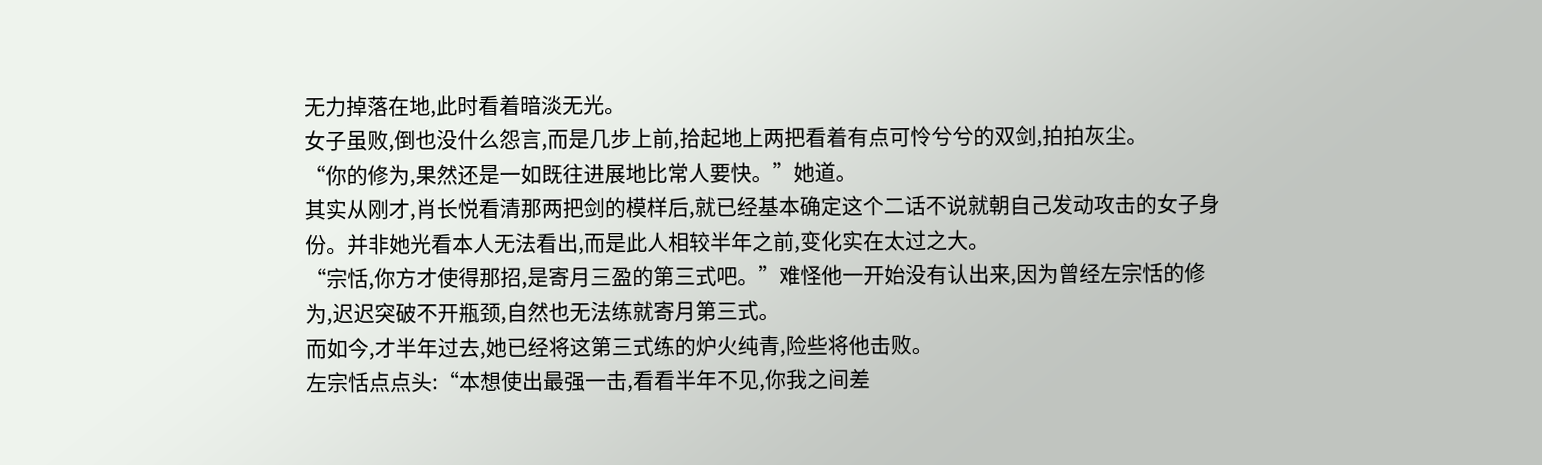无力掉落在地,此时看着暗淡无光。
女子虽败,倒也没什么怨言,而是几步上前,拾起地上两把看着有点可怜兮兮的双剑,拍拍灰尘。
“你的修为,果然还是一如既往进展地比常人要快。”她道。
其实从刚才,肖长悦看清那两把剑的模样后,就已经基本确定这个二话不说就朝自己发动攻击的女子身份。并非她光看本人无法看出,而是此人相较半年之前,变化实在太过之大。
“宗恬,你方才使得那招,是寄月三盈的第三式吧。”难怪他一开始没有认出来,因为曾经左宗恬的修为,迟迟突破不开瓶颈,自然也无法练就寄月第三式。
而如今,才半年过去,她已经将这第三式练的炉火纯青,险些将他击败。
左宗恬点点头:“本想使出最强一击,看看半年不见,你我之间差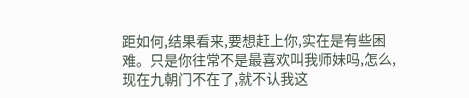距如何,结果看来,要想赶上你,实在是有些困难。只是你往常不是最喜欢叫我师妹吗,怎么,现在九朝门不在了,就不认我这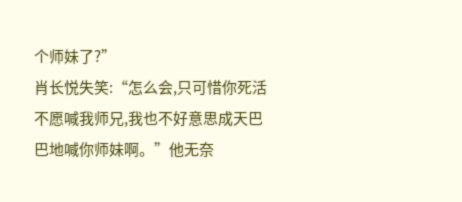个师妹了?”
肖长悦失笑:“怎么会,只可惜你死活不愿喊我师兄,我也不好意思成天巴巴地喊你师妹啊。”他无奈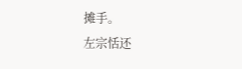摊手。
左宗恬还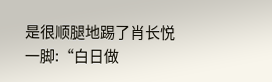是很顺腿地踢了肖长悦一脚:“白日做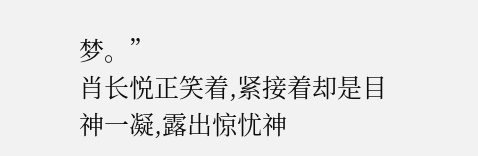梦。”
肖长悦正笑着,紧接着却是目神一凝,露出惊忧神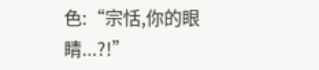色:“宗恬,你的眼睛...?!”